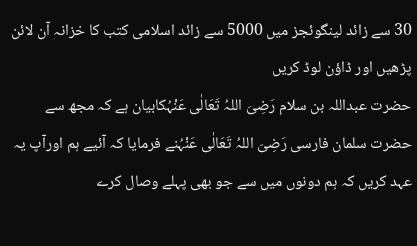30 سے زائد لینگوئجز میں 5000 سے زائد اسلامی کتب کا خزانہ آن لائن پڑھیں اور ڈاؤن لوڈ کریں
حضرت عبداللہ بن سلام رَضِیَ اللہُ تَعَالٰی عَنْہُکابیان ہے کہ مجھ سے حضرت سلمان فارسی رَضِیَ اللہُ تَعَالٰی عَنْہُنے فرمایا کہ آئیے ہم اورآپ یہ عہد کریں کہ ہم دونوں میں سے جو بھی پہلے وصال کرے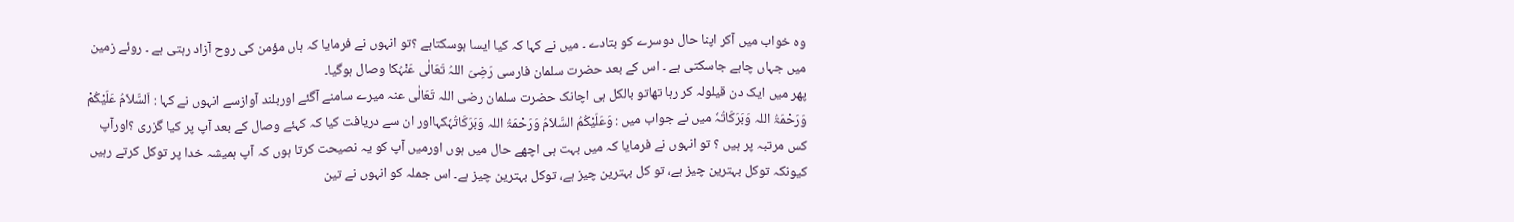وہ خواب میں آکر اپنا حال دوسرے کو بتادے ۔ میں نے کہا کہ کیا ایسا ہوسکتاہے ؟تو انہوں نے فرمایا کہ ہاں مؤمن کی روح آزاد رہتی ہے ۔ روئے زمین میں جہاں چاہے جاسکتی ہے ۔ اس کے بعد حضرت سلمان فارسی رَضِیَ اللہُ تَعَالٰی عَنْہُکا وصال ہوگیا۔
پھر میں ایک دن قیلولہ کر رہا تھاتو بالکل ہی اچانک حضرت سلمان رضی اللہ تَعَالٰی عنہ میرے سامنے آگئے اوربلند آوازسے انہوں نے کہا : اَلسَّلاَمُ عَلَیْکُمْ وَرَحْمَۃُ اللہ وَبَرَکَاتُہٗ میں نے جواب میں : وَعَلَیْکُمُ السَّلاَمُ وَرَحْمَۃُ اللہ وَبَرَکَاتُہٗکہااور ان سے دریافت کیا کہ کہئے وصال کے بعد آپ پر کیا گزری ؟اورآپ کس مرتبہ پر ہیں ؟ تو انہوں نے فرمایا کہ میں بہت ہی اچھے حال میں ہوں اورمیں آپ کو یہ نصیحت کرتا ہوں کہ آپ ہمیشہ خدا پر توکل کرتے رہیں کیونکہ توکل بہترین چیز ہے، تو کل بہترین چیز ہے، توکل بہترین چیز ہے۔ اس جملہ کو انہوں نے تین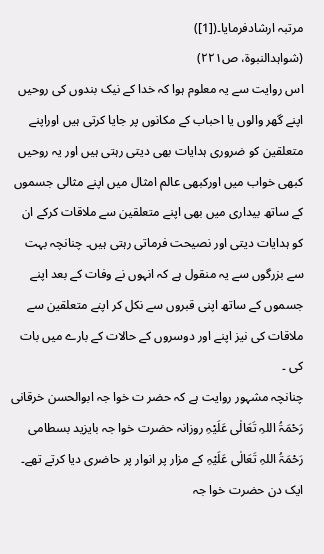مرتبہ ارشادفرمایا۔([1])
(شواہدالنبوۃ، ص۲۲۱)
اس روایت سے یہ معلوم ہوا کہ خدا کے نیک بندوں کی روحیں اپنے گھر والوں یا احباب کے مکانوں پر جایا کرتی ہیں اوراپنے متعلقین کو ضروری ہدایات بھی دیتی رہتی ہیں اور یہ روحیں کبھی خواب میں اورکبھی عالم امثال میں اپنے مثالی جسموں کے ساتھ بیداری میں بھی اپنے متعلقین سے ملاقات کرکے ان کو ہدایات دیتی اور نصیحت فرماتی رہتی ہیں۔ چنانچہ بہت سے بزرگوں سے یہ منقول ہے کہ انہوں نے وفات کے بعد اپنے جسموں کے ساتھ اپنی قبروں سے نکل کر اپنے متعلقین سے ملاقات کی نیز اپنے اور دوسروں کے حالات کے بارے میں بات کی ۔
چنانچہ مشہور روایت ہے کہ حضر ت خوا جہ ابوالحسن خرقانی رَحْمَۃُ اللہِ تَعَالٰی عَلَیْہِ روزانہ حضرت خوا جہ بایزید بسطامی رَحْمَۃُ اللہِ تَعَالٰی عَلَیْہِ کے مزار پر انوار پر حاضری دیا کرتے تھے۔ ایک دن حضرت خوا جہ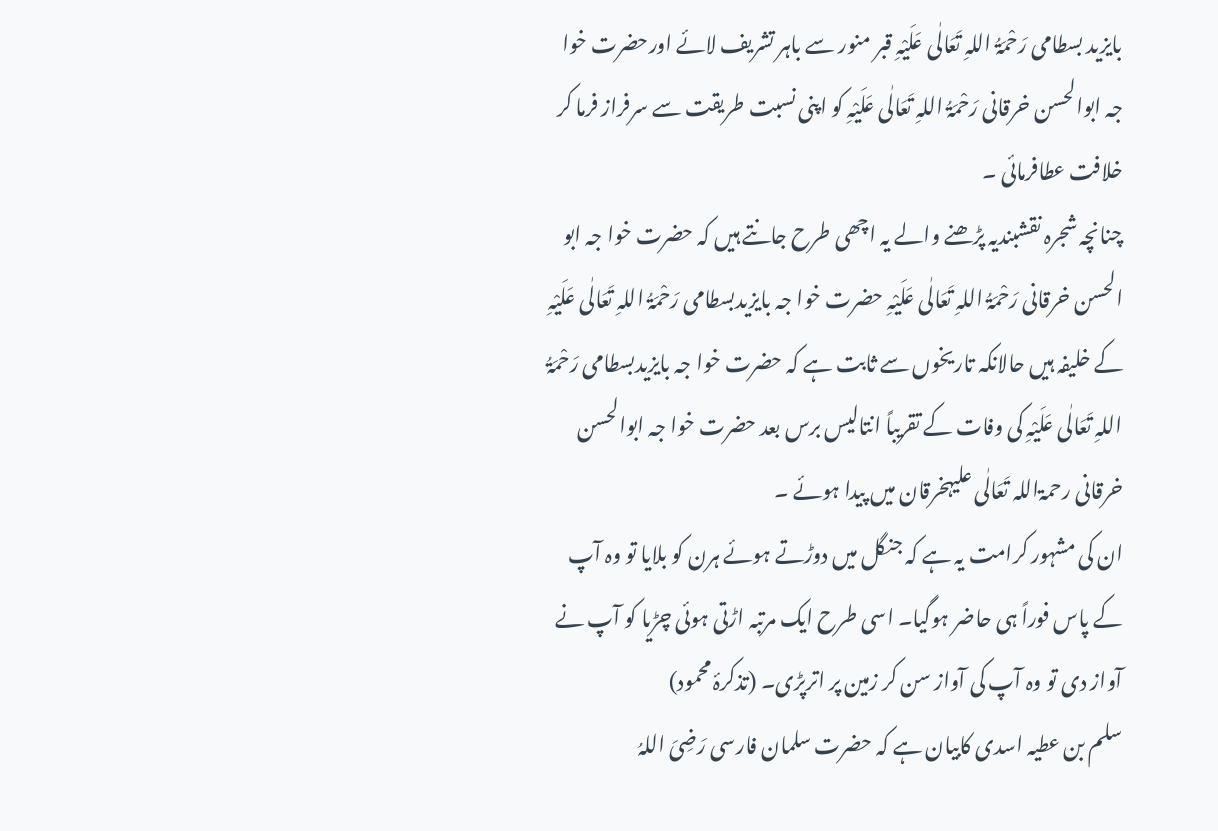بایزید بسطامی رَحْمَۃُ اللہِ تَعَالٰی عَلَیْہِ قبر منور سے باہر تشریف لائے اورحضرت خوا جہ ابوالحسن خرقانی رَحْمَۃُ اللہِ تَعَالٰی عَلَیْہِ کو اپنی نسبت طریقت سے سرفراز فرما کر خلافت عطافرمائی ۔
چنانچہ شجرہ نقشبندیہ پڑھنے والے یہ اچھی طرح جانتے ہیں کہ حضرت خوا جہ ابو الحسن خرقانی رَحْمَۃُ اللہِ تَعَالٰی عَلَیْہِ حضرت خوا جہ بایزیدبسطامی رَحْمَۃُ اللہِ تَعَالٰی عَلَیْہِ کے خلیفہ ہیں حالانکہ تاریخوں سے ثابت ہے کہ حضرت خوا جہ بایزیدبسطامی رَحْمَۃُ اللہِ تَعَالٰی عَلَیْہِ کی وفات کے تقریباً انتالیس برس بعد حضرت خوا جہ ابوالحسن خرقانی رحمۃاللہ تَعَالٰی علیہخرقان میں پیدا ہوئے ۔
ان کی مشہور کرامت یہ ہے کہ جنگل میں دوڑتے ہوئے ہرن کو بلایا تو وہ آپ کے پاس فوراً ہی حاضر ہوگیا۔ اسی طرح ایک مرتبہ اڑتی ہوئی چڑیا کو آپ نے آواز دی تو وہ آپ کی آواز سن کر زمین پر اترپڑی۔ (تذکرۂ محمود)
سلم بن عطیہ اسدی کابیان ہے کہ حضرت سلمان فارسی رَضِیَ اللہُ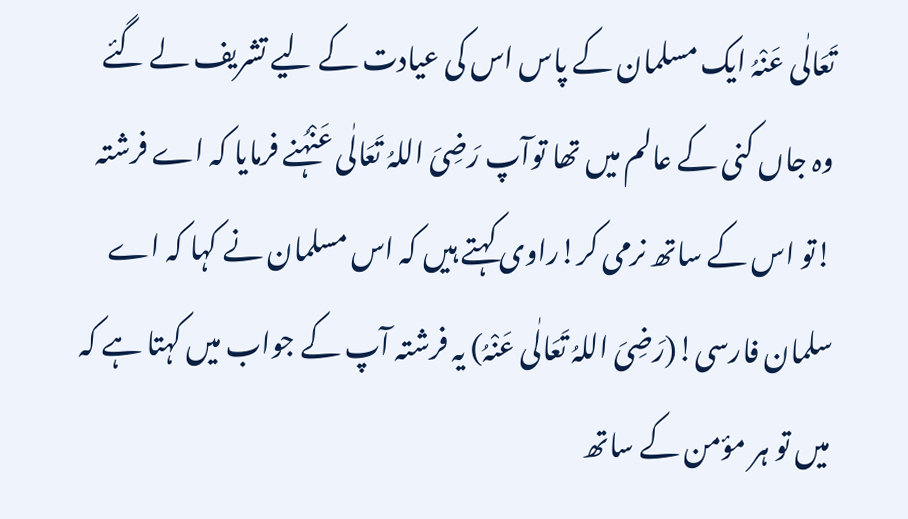تَعَالٰی عَنْہُ ایک مسلمان کے پاس اس کی عیادت کے لیے تشریف لے گئے وہ جاں کنی کے عالم میں تھا توآپ رَضِیَ اللہُ تَعَالٰی عَنْہُنے فرمایا کہ اے فرشتہ !تو اس کے ساتھ نرمی کر!راوی کہتے ہیں کہ اس مسلمان نے کہا کہ اے سلمان فارسی!(رَضِیَ اللہُ تَعَالٰی عَنْہُ) یہ فرشتہ آپ کے جواب میں کہتا ہے کہ میں تو ہر مؤمن کے ساتھ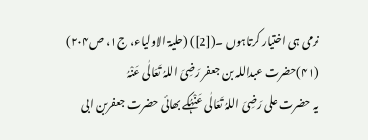نرمی ہی اختیار کرتاہوں ۔([2]) (حلیۃ الاولیاء، ج۱، ص۲۰۴)
(۴۱)حضرت عبداللہ بن جعفر رَضِیَ اللہُ تَعَالٰی عَنْہُ
یہ حضرت علی رَضِیَ اللہُ تَعَالٰی عَنْہُکے بھائی حضرت جعفربن ابی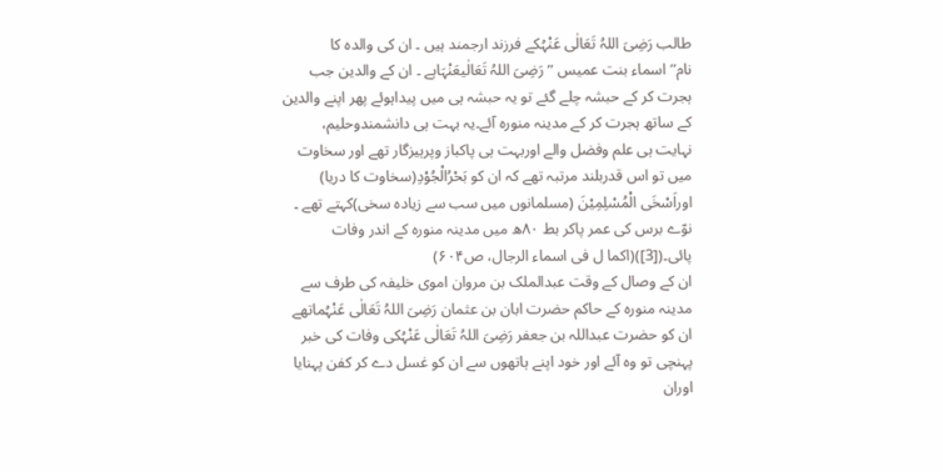طالب رَضِیَ اللہُ تَعَالٰی عَنْہُکے فرزند ارجمند ہیں ۔ ان کی والدہ کا نام’’اسماء بنت عمیس ‘‘رَضِیَ اللہُ تَعَالٰیعَنْہَاہے ۔ ان کے والدین جب ہجرت کر کے حبشہ چلے گئے تو یہ حبشہ ہی میں پیداہوئے پھر اپنے والدین کے ساتھ ہجرت کر کے مدینہ منورہ آئے۔یہ بہت ہی دانشمندوحلیم، نہایت ہی علم وفضل والے اوربہت ہی پاکباز وپرہیزگار تھے اور سخاوت میں تو اس قدربلند مرتبہ تھے کہ ان کو بَحْرُالْجُوْدِ(سخاوت کا دریا) اوراَسْخَی الْمُسْلِمِیْنَ (مسلمانوں میں سب سے زیادہ سخی)کہتے تھے ۔ نوّے برس کی عمر پاکر بط ۸۰ھ میں مدینہ منورہ کے اندر وفات پائی۔([3])(اکما ل فی اسماء الرجال، ص۶۰۴)
ان کے وصال کے وقت عبدالملک بن مروان اموی خلیفہ کی طرف سے مدینہ منورہ کے حاکم حضرت ابان بن عثمان رَضِیَ اللہُ تَعَالٰی عَنْہُماتھے ان کو حضرت عبداللہ بن جعفر رَضِیَ اللہُ تَعَالٰی عَنْہُکی وفات کی خبر پہنچی تو وہ آئے اور خود اپنے ہاتھوں سے ان کو غسل دے کر کفن پہنایا اوران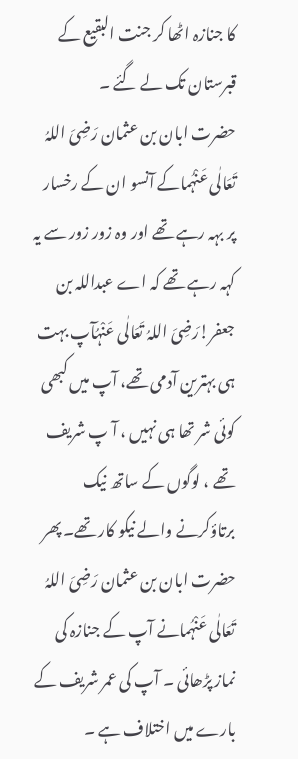کا جنازہ اٹھا کر جنت البقیع کے قبرستان تک لے گئے ۔
حضرت ابان بن عثمان رَضِیَ اللہُ تَعَالٰی عَنْہُماکے آنسو ان کے رخسار پر بہہ رہے تھے اور وہ زور زور سے یہ کہہ رہے تھے کہ اے عبداللہ بن جعفر!رَضِیَ اللہُ تَعَالٰی عَنْہُآپ بہت ہی بہترین آدمی تھے، آپ میں کبھی کوئی شر تھا ہی نہیں ، آ پ شریف تھے ، لوگوں کے ساتھ نیک برتاؤکرنے والے نیکو کار تھے۔ پھر حضرت ابان بن عثمان رَضِیَ اللہُ تَعَالٰی عَنْہُمانے آپ کے جنازہ کی نماز پڑھائی ۔ آپ کی عمر شریف کے بارے میں اختلاف ہے ۔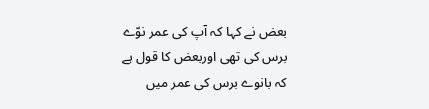بعض نے کہا کہ آپ کی عمر نوّے برس کی تھی اوربعض کا قول ہے کہ بانوے برس کی عمر میں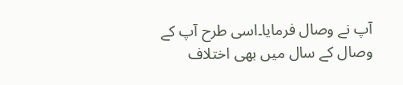آپ نے وصال فرمایا۔اسی طرح آپ کے وصال کے سال میں بھی اختلاف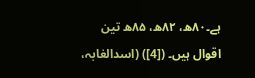ہے۔۸۰ھ، ۸۲ھ، ۸۵ھ تین اقوال ہیں۔ ([4]) (اسدالغابہ،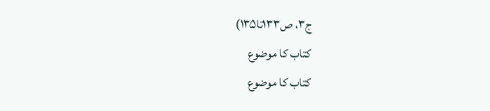ج۳، ص۱۳۳تا۱۳۵)
کتاب کا موضوع
کتاب کا موضوع